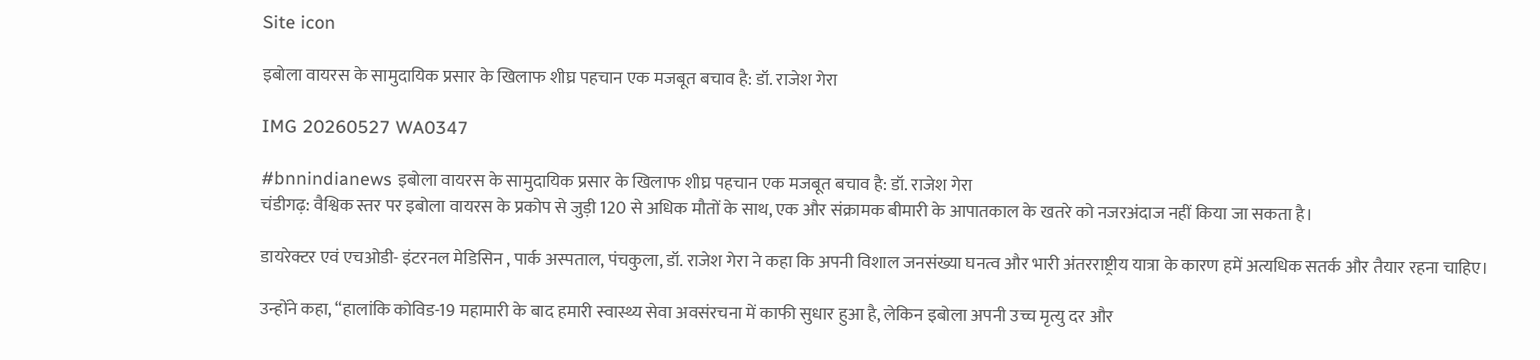Site icon

इबोला वायरस के सामुदायिक प्रसार के खिलाफ शीघ्र पहचान एक मजबूत बचाव है: डॉ. राजेश गेरा

IMG 20260527 WA0347

#bnnindianews इबोला वायरस के सामुदायिक प्रसार के खिलाफ शीघ्र पहचान एक मजबूत बचाव है: डॉ. राजेश गेरा
चंडीगढ़: वैश्विक स्तर पर इबोला वायरस के प्रकोप से जुड़ी 120 से अधिक मौतों के साथ, एक और संक्रामक बीमारी के आपातकाल के खतरे को नजरअंदाज नहीं किया जा सकता है।

डायरेक्टर एवं एचओडी- इंटरनल मेडिसिन , पार्क अस्पताल, पंचकुला, डॉ. राजेश गेरा ने कहा कि अपनी विशाल जनसंख्या घनत्व और भारी अंतरराष्ट्रीय यात्रा के कारण हमें अत्यधिक सतर्क और तैयार रहना चाहिए।

उन्होंने कहा, “हालांकि कोविड-19 महामारी के बाद हमारी स्वास्थ्य सेवा अवसंरचना में काफी सुधार हुआ है, लेकिन इबोला अपनी उच्च मृत्यु दर और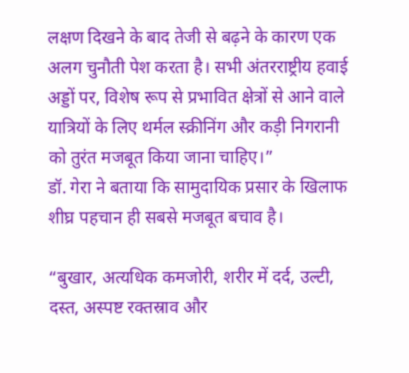लक्षण दिखने के बाद तेजी से बढ़ने के कारण एक अलग चुनौती पेश करता है। सभी अंतरराष्ट्रीय हवाई अड्डों पर, विशेष रूप से प्रभावित क्षेत्रों से आने वाले यात्रियों के लिए थर्मल स्क्रीनिंग और कड़ी निगरानी को तुरंत मजबूत किया जाना चाहिए।”
डॉ. गेरा ने बताया कि सामुदायिक प्रसार के खिलाफ शीघ्र पहचान ही सबसे मजबूत बचाव है।

“बुखार, अत्यधिक कमजोरी, शरीर में दर्द, उल्टी, दस्त, अस्पष्ट रक्तस्राव और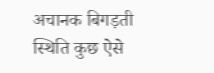अचानक बिगड़ती स्थिति कुछ ऐसे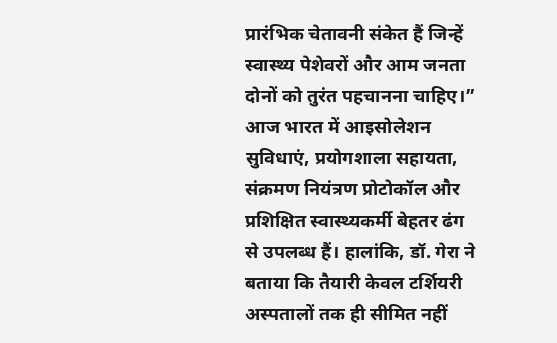प्रारंभिक चेतावनी संकेत हैं जिन्हें स्वास्थ्य पेशेवरों और आम जनता दोनों को तुरंत पहचानना चाहिए।”
आज भारत में आइसोलेशन सुविधाएं, प्रयोगशाला सहायता, संक्रमण नियंत्रण प्रोटोकॉल और प्रशिक्षित स्वास्थ्यकर्मी बेहतर ढंग से उपलब्ध हैं। हालांकि, डॉ. गेरा ने बताया कि तैयारी केवल टर्शियरी अस्पतालों तक ही सीमित नहीं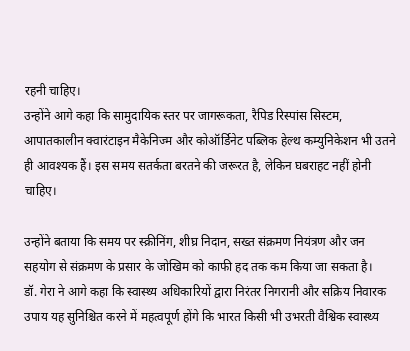रहनी चाहिए।
उन्होंने आगे कहा कि सामुदायिक स्तर पर जागरूकता, रैपिड रिस्पांस सिस्टम, आपातकालीन क्वारंटाइन मैकेनिज्म और कोऑर्डिनेट पब्लिक हेल्थ कम्युनिकेशन भी उतने ही आवश्यक हैं। इस समय सतर्कता बरतने की जरूरत है, लेकिन घबराहट नहीं होनी चाहिए।

उन्होंने बताया कि समय पर स्क्रीनिंग, शीघ्र निदान, सख्त संक्रमण नियंत्रण और जन सहयोग से संक्रमण के प्रसार के जोखिम को काफी हद तक कम किया जा सकता है।
डॉ. गेरा ने आगे कहा कि स्वास्थ्य अधिकारियों द्वारा निरंतर निगरानी और सक्रिय निवारक उपाय यह सुनिश्चित करने में महत्वपूर्ण होंगे कि भारत किसी भी उभरती वैश्विक स्वास्थ्य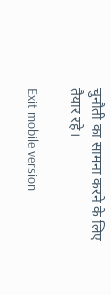चुनौती का सामना करने के लिए तैयार रहे।

Exit mobile version